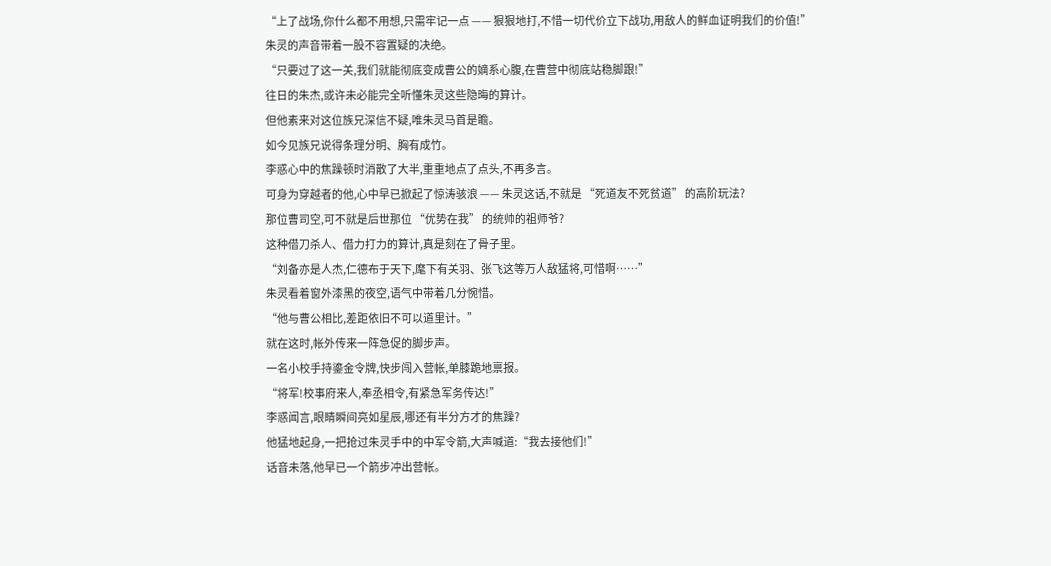“上了战场,你什么都不用想,只需牢记一点 —— 狠狠地打,不惜一切代价立下战功,用敌人的鲜血证明我们的价值!”
朱灵的声音带着一股不容置疑的决绝。
“只要过了这一关,我们就能彻底变成曹公的嫡系心腹,在曹营中彻底站稳脚跟!”
往日的朱杰,或许未必能完全听懂朱灵这些隐晦的算计。
但他素来对这位族兄深信不疑,唯朱灵马首是瞻。
如今见族兄说得条理分明、胸有成竹。
李惑心中的焦躁顿时消散了大半,重重地点了点头,不再多言。
可身为穿越者的他,心中早已掀起了惊涛骇浪 —— 朱灵这话,不就是 “死道友不死贫道” 的高阶玩法?
那位曹司空,可不就是后世那位 “优势在我” 的统帅的祖师爷?
这种借刀杀人、借力打力的算计,真是刻在了骨子里。
“刘备亦是人杰,仁德布于天下,麾下有关羽、张飞这等万人敌猛将,可惜啊……”
朱灵看着窗外漆黑的夜空,语气中带着几分惋惜。
“他与曹公相比,差距依旧不可以道里计。”
就在这时,帐外传来一阵急促的脚步声。
一名小校手持鎏金令牌,快步闯入营帐,单膝跪地禀报。
“将军!校事府来人,奉丞相令,有紧急军务传达!”
李惑闻言,眼睛瞬间亮如星辰,哪还有半分方才的焦躁?
他猛地起身,一把抢过朱灵手中的中军令箭,大声喊道:“我去接他们!”
话音未落,他早已一个箭步冲出营帐。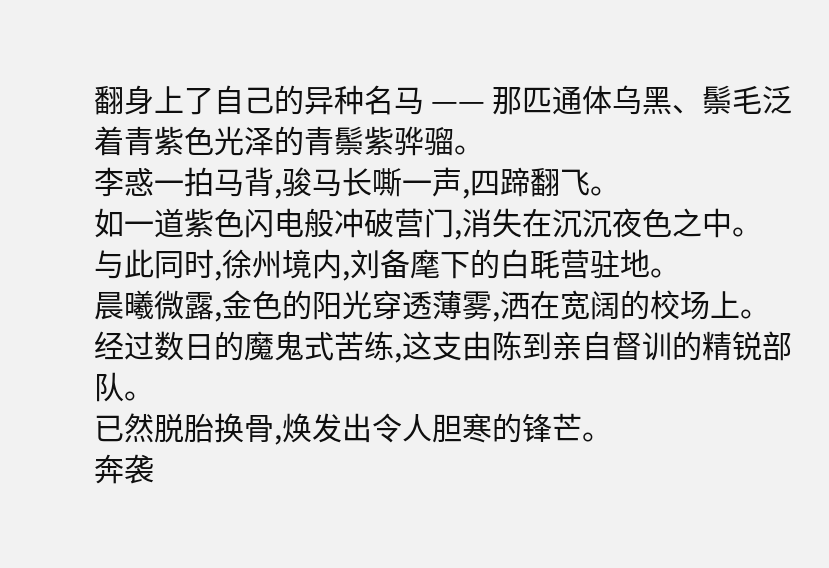翻身上了自己的异种名马 —— 那匹通体乌黑、鬃毛泛着青紫色光泽的青鬃紫骅骝。
李惑一拍马背,骏马长嘶一声,四蹄翻飞。
如一道紫色闪电般冲破营门,消失在沉沉夜色之中。
与此同时,徐州境内,刘备麾下的白毦营驻地。
晨曦微露,金色的阳光穿透薄雾,洒在宽阔的校场上。
经过数日的魔鬼式苦练,这支由陈到亲自督训的精锐部队。
已然脱胎换骨,焕发出令人胆寒的锋芒。
奔袭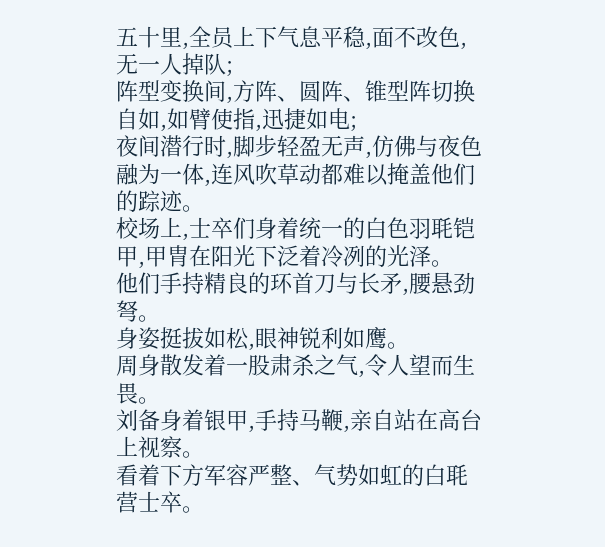五十里,全员上下气息平稳,面不改色,无一人掉队;
阵型变换间,方阵、圆阵、锥型阵切换自如,如臂使指,迅捷如电;
夜间潜行时,脚步轻盈无声,仿佛与夜色融为一体,连风吹草动都难以掩盖他们的踪迹。
校场上,士卒们身着统一的白色羽毦铠甲,甲胄在阳光下泛着冷冽的光泽。
他们手持精良的环首刀与长矛,腰悬劲弩。
身姿挺拔如松,眼神锐利如鹰。
周身散发着一股肃杀之气,令人望而生畏。
刘备身着银甲,手持马鞭,亲自站在高台上视察。
看着下方军容严整、气势如虹的白毦营士卒。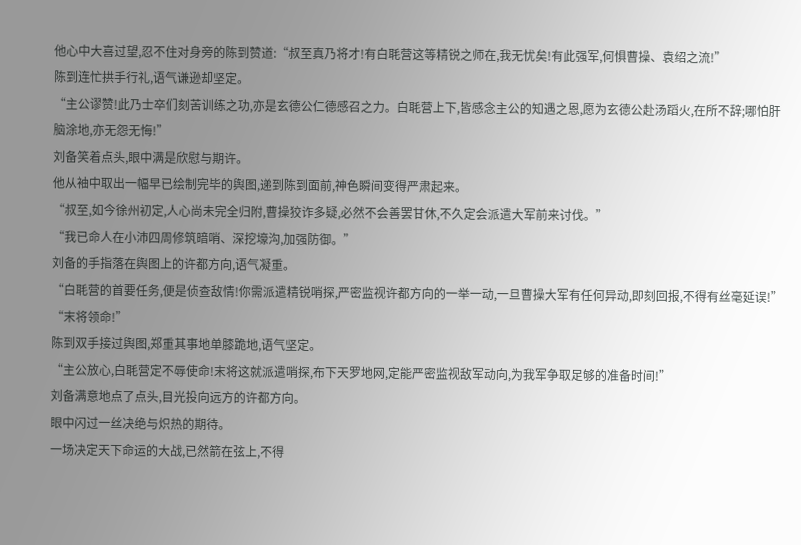他心中大喜过望,忍不住对身旁的陈到赞道:“叔至真乃将才!有白毦营这等精锐之师在,我无忧矣!有此强军,何惧曹操、袁绍之流!”
陈到连忙拱手行礼,语气谦逊却坚定。
“主公谬赞!此乃士卒们刻苦训练之功,亦是玄德公仁德感召之力。白毦营上下,皆感念主公的知遇之恩,愿为玄德公赴汤蹈火,在所不辞;哪怕肝脑涂地,亦无怨无悔!”
刘备笑着点头,眼中满是欣慰与期许。
他从袖中取出一幅早已绘制完毕的舆图,递到陈到面前,神色瞬间变得严肃起来。
“叔至,如今徐州初定,人心尚未完全归附,曹操狡诈多疑,必然不会善罢甘休,不久定会派遣大军前来讨伐。”
“我已命人在小沛四周修筑暗哨、深挖壕沟,加强防御。”
刘备的手指落在舆图上的许都方向,语气凝重。
“白毦营的首要任务,便是侦查敌情!你需派遣精锐哨探,严密监视许都方向的一举一动,一旦曹操大军有任何异动,即刻回报,不得有丝毫延误!”
“末将领命!”
陈到双手接过舆图,郑重其事地单膝跪地,语气坚定。
“主公放心,白毦营定不辱使命!末将这就派遣哨探,布下天罗地网,定能严密监视敌军动向,为我军争取足够的准备时间!”
刘备满意地点了点头,目光投向远方的许都方向。
眼中闪过一丝决绝与炽热的期待。
一场决定天下命运的大战,已然箭在弦上,不得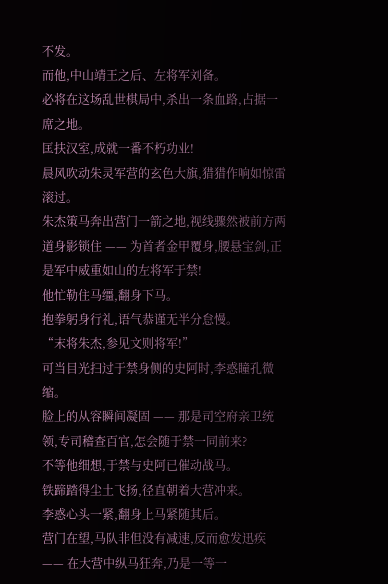不发。
而他,中山靖王之后、左将军刘备。
必将在这场乱世棋局中,杀出一条血路,占据一席之地。
匡扶汉室,成就一番不朽功业!
晨风吹动朱灵军营的玄色大旗,猎猎作响如惊雷滚过。
朱杰策马奔出营门一箭之地,视线骤然被前方两道身影锁住 —— 为首者金甲覆身,腰悬宝剑,正是军中威重如山的左将军于禁!
他忙勒住马缰,翻身下马。
抱拳躬身行礼,语气恭谨无半分怠慢。
“末将朱杰,参见文则将军!”
可当目光扫过于禁身侧的史阿时,李惑瞳孔微缩。
脸上的从容瞬间凝固 —— 那是司空府亲卫统领,专司稽查百官,怎会随于禁一同前来?
不等他细想,于禁与史阿已催动战马。
铁蹄踏得尘土飞扬,径直朝着大营冲来。
李惑心头一紧,翻身上马紧随其后。
营门在望,马队非但没有减速,反而愈发迅疾 —— 在大营中纵马狂奔,乃是一等一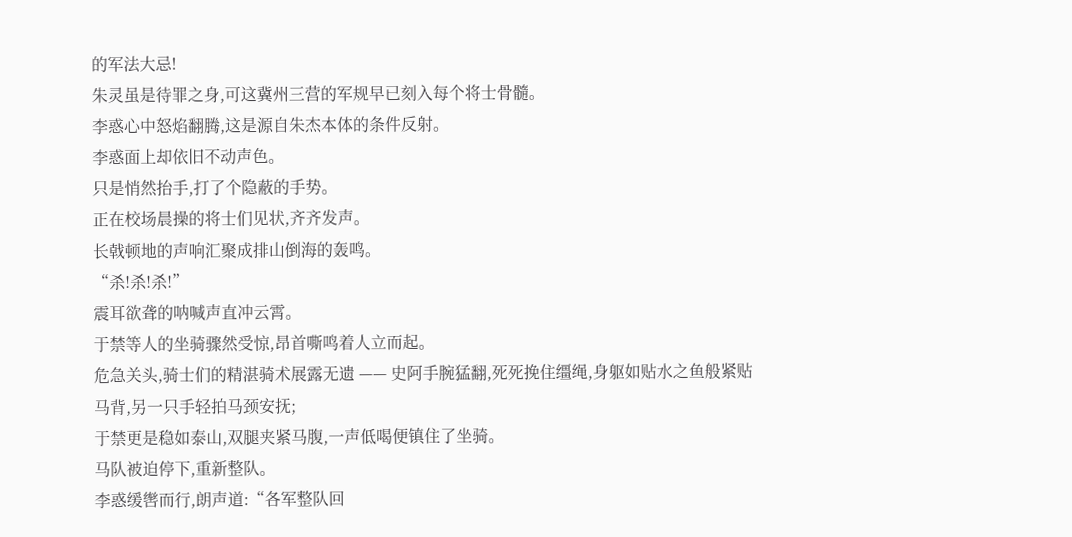的军法大忌!
朱灵虽是待罪之身,可这冀州三营的军规早已刻入每个将士骨髓。
李惑心中怒焰翻腾,这是源自朱杰本体的条件反射。
李惑面上却依旧不动声色。
只是悄然抬手,打了个隐蔽的手势。
正在校场晨操的将士们见状,齐齐发声。
长戟顿地的声响汇聚成排山倒海的轰鸣。
“杀!杀!杀!”
震耳欲聋的呐喊声直冲云霄。
于禁等人的坐骑骤然受惊,昂首嘶鸣着人立而起。
危急关头,骑士们的精湛骑术展露无遗 —— 史阿手腕猛翻,死死挽住缰绳,身躯如贴水之鱼般紧贴马背,另一只手轻拍马颈安抚;
于禁更是稳如泰山,双腿夹紧马腹,一声低喝便镇住了坐骑。
马队被迫停下,重新整队。
李惑缓辔而行,朗声道:“各军整队回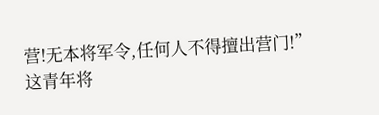营!无本将军令,任何人不得擅出营门!”
这青年将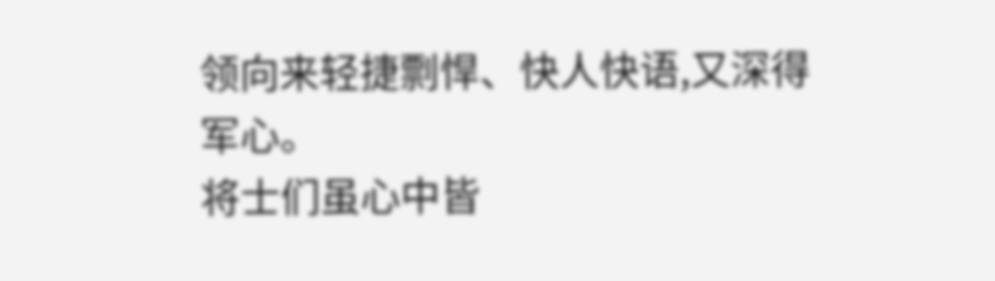领向来轻捷剽悍、快人快语,又深得军心。
将士们虽心中皆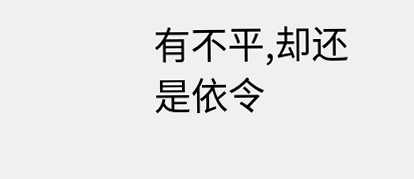有不平,却还是依令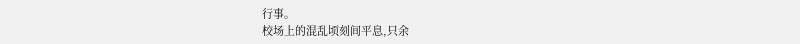行事。
校场上的混乱顷刻间平息,只余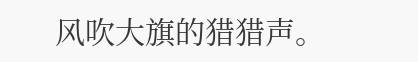风吹大旗的猎猎声。